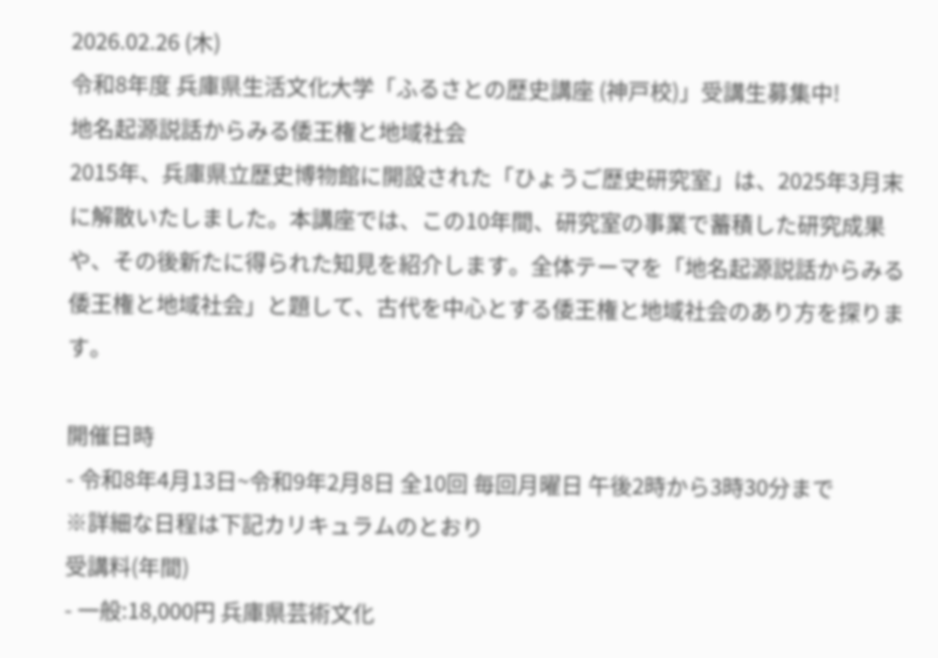2026.02.26 (木)
令和8年度 兵庫県生活文化大学「ふるさとの歴史講座 (神戸校)」受講生募集中!
地名起源説話からみる倭王権と地域社会
2015年、兵庫県立歴史博物館に開設された「ひょうご歴史研究室」は、2025年3月末に解散いたしました。本講座では、この10年間、研究室の事業で蓄積した研究成果や、その後新たに得られた知見を紹介します。全体テーマを「地名起源説話からみる倭王権と地域社会」と題して、古代を中心とする倭王権と地域社会のあり方を探ります。

開催日時
- 令和8年4月13日~令和9年2月8日 全10回 毎回月曜日 午後2時から3時30分まで
※詳細な日程は下記カリキュラムのとおり
受講料(年間)
- 一般:18,000円 兵庫県芸術文化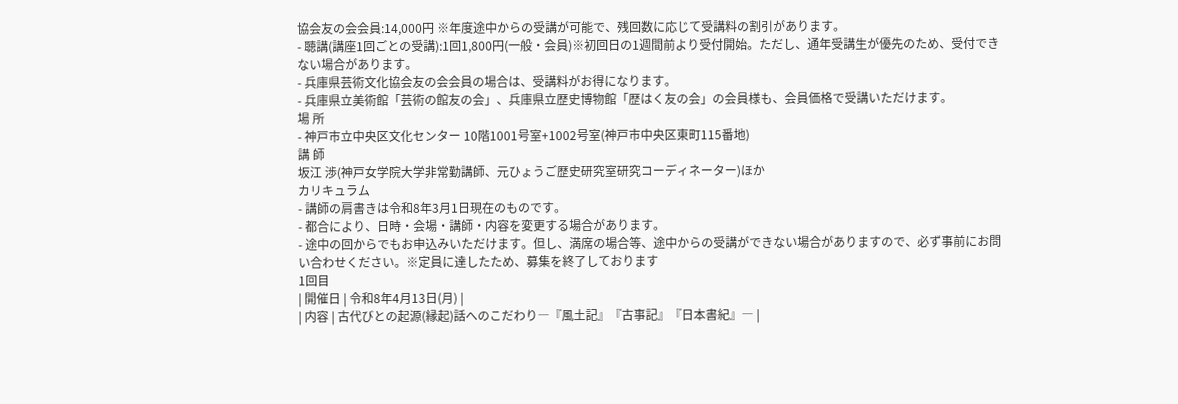協会友の会会員:14,000円 ※年度途中からの受講が可能で、残回数に応じて受講料の割引があります。
- 聴講(講座1回ごとの受講):1回1,800円(一般・会員)※初回日の1週間前より受付開始。ただし、通年受講生が優先のため、受付できない場合があります。
- 兵庫県芸術文化協会友の会会員の場合は、受講料がお得になります。
- 兵庫県立美術館「芸術の館友の会」、兵庫県立歴史博物館「歴はく友の会」の会員様も、会員価格で受講いただけます。
場 所
- 神戸市立中央区文化センター 10階1001号室+1002号室(神戸市中央区東町115番地)
講 師
坂江 渉(神戸女学院大学非常勤講師、元ひょうご歴史研究室研究コーディネーター)ほか
カリキュラム
- 講師の肩書きは令和8年3月1日現在のものです。
- 都合により、日時・会場・講師・内容を変更する場合があります。
- 途中の回からでもお申込みいただけます。但し、満席の場合等、途中からの受講ができない場合がありますので、必ず事前にお問い合わせください。※定員に達したため、募集を終了しております
1回目
| 開催日 | 令和8年4月13日(月) |
| 内容 | 古代びとの起源(縁起)話へのこだわり―『風土記』『古事記』『日本書紀』― |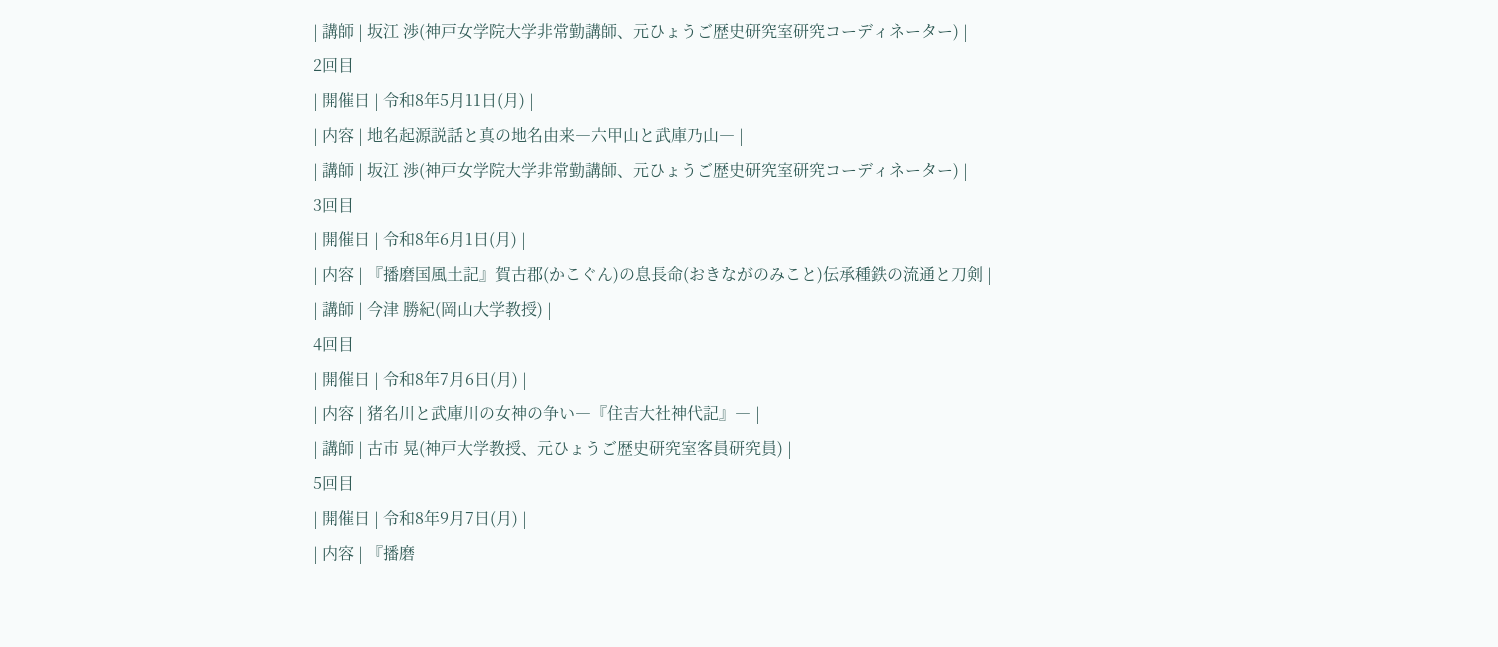| 講師 | 坂江 渉(神戸女学院大学非常勤講師、元ひょうご歴史研究室研究コーディネーター) |
2回目
| 開催日 | 令和8年5月11日(月) |
| 内容 | 地名起源説話と真の地名由来―六甲山と武庫乃山― |
| 講師 | 坂江 渉(神戸女学院大学非常勤講師、元ひょうご歴史研究室研究コーディネーター) |
3回目
| 開催日 | 令和8年6月1日(月) |
| 内容 | 『播磨国風土記』賀古郡(かこぐん)の息長命(おきながのみこと)伝承種鉄の流通と刀剣 |
| 講師 | 今津 勝紀(岡山大学教授) |
4回目
| 開催日 | 令和8年7月6日(月) |
| 内容 | 猪名川と武庫川の女神の争い―『住吉大社神代記』― |
| 講師 | 古市 晃(神戸大学教授、元ひょうご歴史研究室客員研究員) |
5回目
| 開催日 | 令和8年9月7日(月) |
| 内容 | 『播磨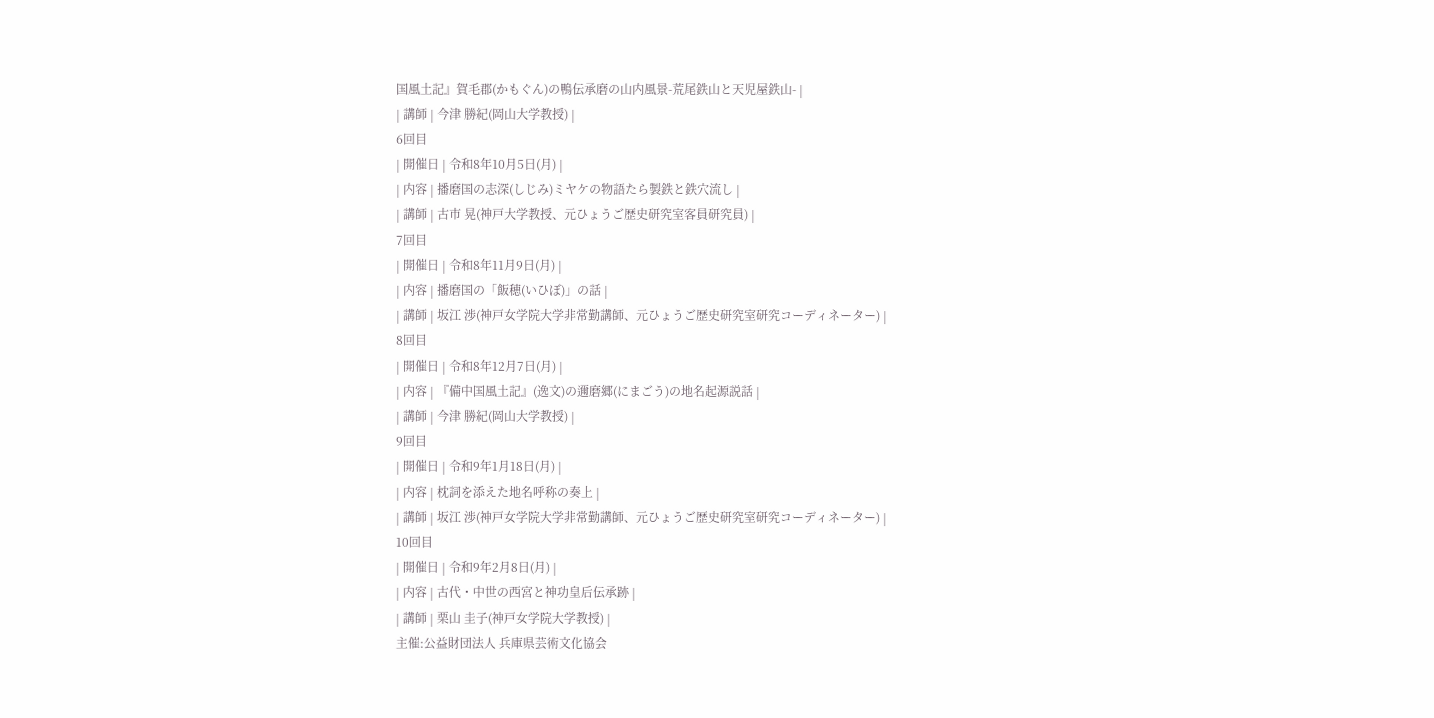国風土記』賀毛郡(かもぐん)の鴨伝承磨の山内風景-荒尾鉄山と天児屋鉄山- |
| 講師 | 今津 勝紀(岡山大学教授) |
6回目
| 開催日 | 令和8年10月5日(月) |
| 内容 | 播磨国の志深(しじみ)ミヤケの物語たら製鉄と鉄穴流し |
| 講師 | 古市 晃(神戸大学教授、元ひょうご歴史研究室客員研究員) |
7回目
| 開催日 | 令和8年11月9日(月) |
| 内容 | 播磨国の「飯穂(いひぼ)」の話 |
| 講師 | 坂江 渉(神戸女学院大学非常勤講師、元ひょうご歴史研究室研究コーディネーター) |
8回目
| 開催日 | 令和8年12月7日(月) |
| 内容 | 『備中国風土記』(逸文)の邇磨郷(にまごう)の地名起源説話 |
| 講師 | 今津 勝紀(岡山大学教授) |
9回目
| 開催日 | 令和9年1月18日(月) |
| 内容 | 枕詞を添えた地名呼称の奏上 |
| 講師 | 坂江 渉(神戸女学院大学非常勤講師、元ひょうご歴史研究室研究コーディネーター) |
10回目
| 開催日 | 令和9年2月8日(月) |
| 内容 | 古代・中世の西宮と神功皇后伝承跡 |
| 講師 | 栗山 圭子(神戸女学院大学教授) |
主催:公益財団法人 兵庫県芸術文化協会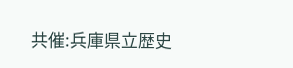共催:兵庫県立歴史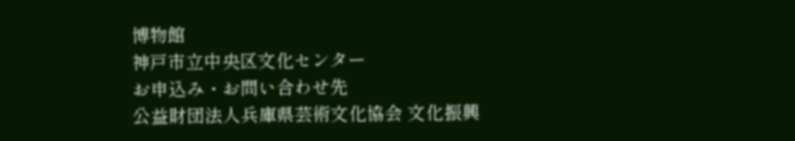博物館
神戸市立中央区文化センター
お申込み・お問い合わせ先
公益財団法人兵庫県芸術文化協会 文化振興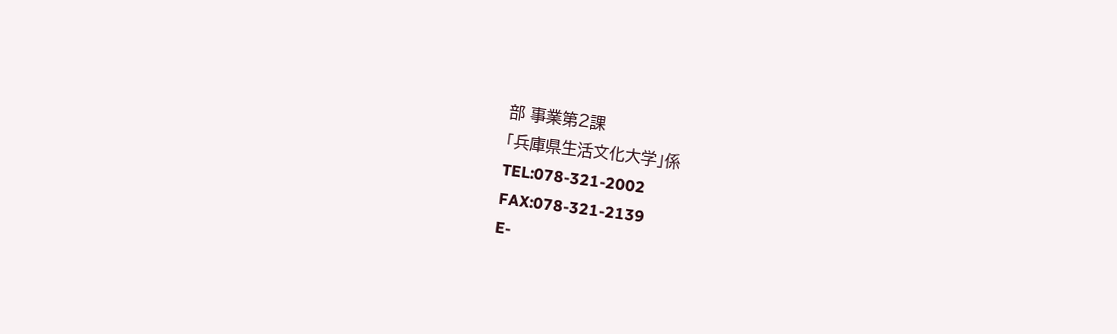部 事業第2課
「兵庫県生活文化大学」係
TEL:078-321-2002
FAX:078-321-2139
E-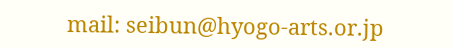mail: seibun@hyogo-arts.or.jp